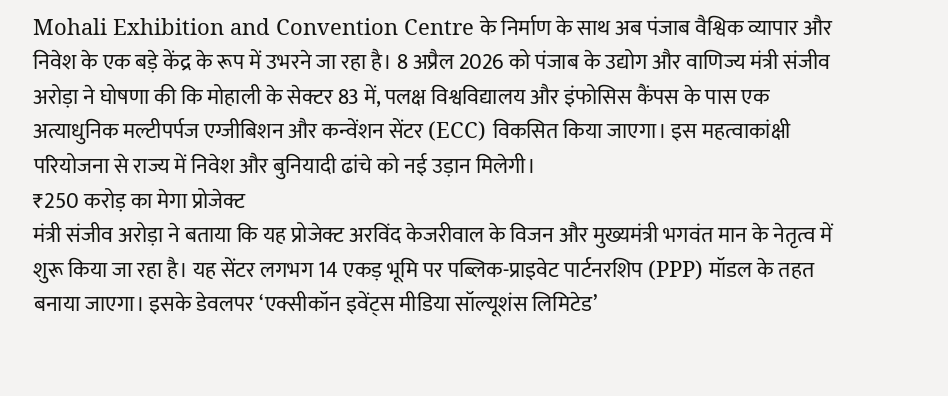Mohali Exhibition and Convention Centre के निर्माण के साथ अब पंजाब वैश्विक व्यापार और निवेश के एक बड़े केंद्र के रूप में उभरने जा रहा है। 8 अप्रैल 2026 को पंजाब के उद्योग और वाणिज्य मंत्री संजीव अरोड़ा ने घोषणा की कि मोहाली के सेक्टर 83 में, पलक्ष विश्वविद्यालय और इंफोसिस कैंपस के पास एक अत्याधुनिक मल्टीपर्पज एग्जीबिशन और कन्वेंशन सेंटर (ECC) विकसित किया जाएगा। इस महत्वाकांक्षी परियोजना से राज्य में निवेश और बुनियादी ढांचे को नई उड़ान मिलेगी।
₹250 करोड़ का मेगा प्रोजेक्ट
मंत्री संजीव अरोड़ा ने बताया कि यह प्रोजेक्ट अरविंद केजरीवाल के विजन और मुख्यमंत्री भगवंत मान के नेतृत्व में शुरू किया जा रहा है। यह सेंटर लगभग 14 एकड़ भूमि पर पब्लिक-प्राइवेट पार्टनरशिप (PPP) मॉडल के तहत बनाया जाएगा। इसके डेवलपर ‘एक्सीकॉन इवेंट्स मीडिया सॉल्यूशंस लिमिटेड’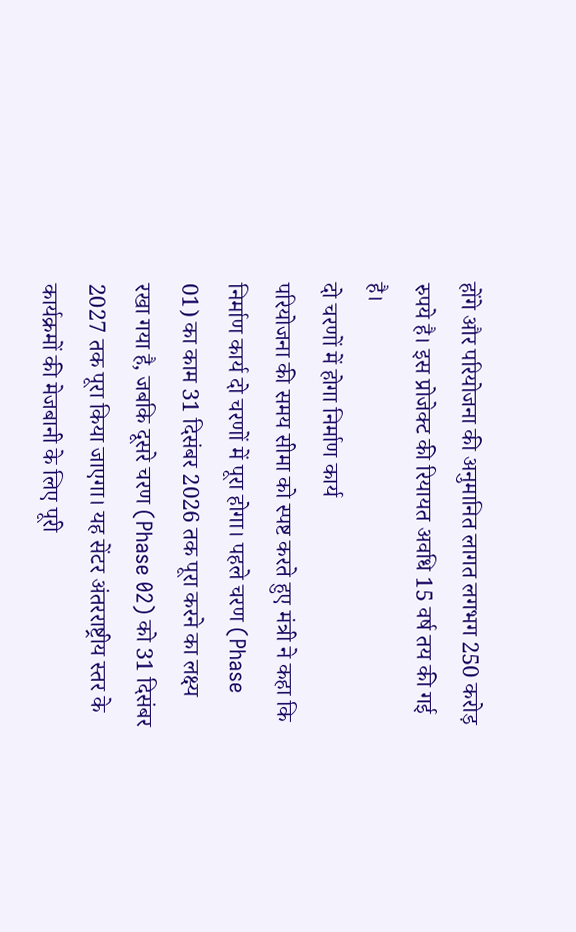होंगे और परियोजना की अनुमानित लागत लगभग 250 करोड़ रुपये है। इस प्रोजेक्ट की रियायत अवधि 15 वर्ष तय की गई है।
दो चरणों में होगा निर्माण कार्य
परियोजना की समय सीमा को स्पष्ट करते हुए मंत्री ने कहा कि निर्माण कार्य दो चरणों में पूरा होगा। पहले चरण (Phase 01) का काम 31 दिसंबर 2026 तक पूरा करने का लक्ष्य रखा गया है, जबकि दूसरे चरण (Phase 02) को 31 दिसंबर 2027 तक पूरा किया जाएगा। यह सेंटर अंतरराष्ट्रीय स्तर के कार्यक्रमों की मेजबानी के लिए पूरी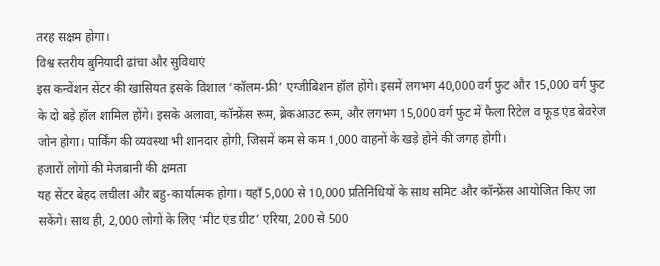तरह सक्षम होगा।
विश्व स्तरीय बुनियादी ढांचा और सुविधाएं
इस कन्वेंशन सेंटर की खासियत इसके विशाल ‘कॉलम-फ्री’ एग्जीबिशन हॉल होंगे। इसमें लगभग 40,000 वर्ग फुट और 15,000 वर्ग फुट के दो बड़े हॉल शामिल होंगे। इसके अलावा, कॉन्फ्रेंस रूम, ब्रेकआउट रूम, और लगभग 15,000 वर्ग फुट में फैला रिटेल व फूड एंड बेवरेज जोन होगा। पार्किंग की व्यवस्था भी शानदार होगी, जिसमें कम से कम 1,000 वाहनों के खड़े होने की जगह होगी।
हजारों लोगों की मेजबानी की क्षमता
यह सेंटर बेहद लचीला और बहु-कार्यात्मक होगा। यहाँ 5,000 से 10,000 प्रतिनिधियों के साथ समिट और कॉन्फ्रेंस आयोजित किए जा सकेंगे। साथ ही, 2,000 लोगों के लिए ‘मीट एंड ग्रीट’ एरिया, 200 से 500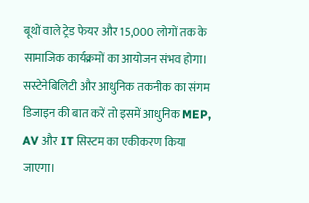बूथों वाले ट्रेड फेयर और 15,000 लोगों तक के सामाजिक कार्यक्रमों का आयोजन संभव होगा।
सस्टेनेबिलिटी और आधुनिक तकनीक का संगम
डिजाइन की बात करें तो इसमें आधुनिक MEP, AV और IT सिस्टम का एकीकरण किया जाएगा।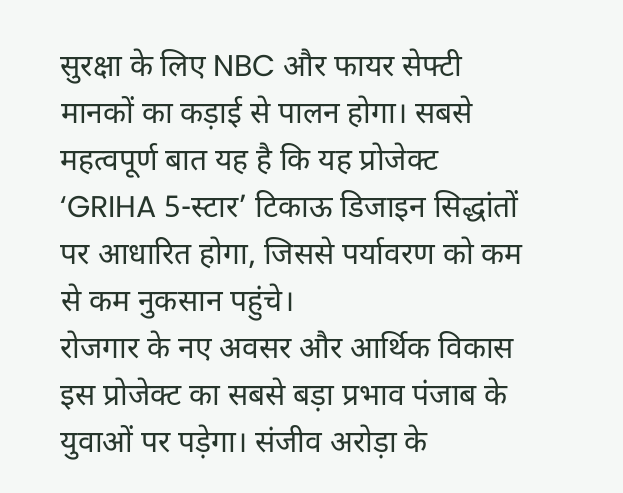सुरक्षा के लिए NBC और फायर सेफ्टी मानकों का कड़ाई से पालन होगा। सबसे महत्वपूर्ण बात यह है कि यह प्रोजेक्ट ‘GRIHA 5-स्टार’ टिकाऊ डिजाइन सिद्धांतों पर आधारित होगा, जिससे पर्यावरण को कम से कम नुकसान पहुंचे।
रोजगार के नए अवसर और आर्थिक विकास
इस प्रोजेक्ट का सबसे बड़ा प्रभाव पंजाब के युवाओं पर पड़ेगा। संजीव अरोड़ा के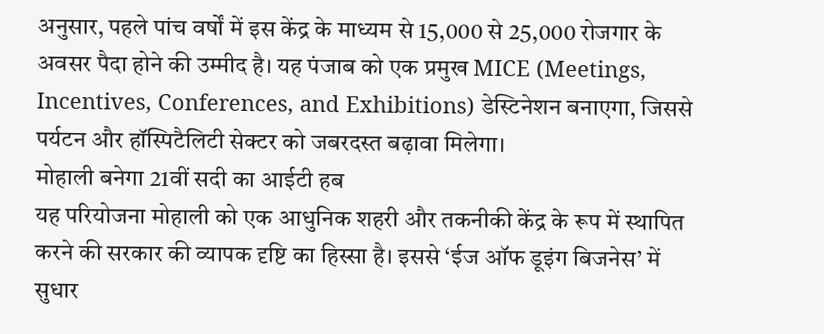अनुसार, पहले पांच वर्षों में इस केंद्र के माध्यम से 15,000 से 25,000 रोजगार के अवसर पैदा होने की उम्मीद है। यह पंजाब को एक प्रमुख MICE (Meetings, Incentives, Conferences, and Exhibitions) डेस्टिनेशन बनाएगा, जिससे पर्यटन और हॉस्पिटैलिटी सेक्टर को जबरदस्त बढ़ावा मिलेगा।
मोहाली बनेगा 21वीं सदी का आईटी हब
यह परियोजना मोहाली को एक आधुनिक शहरी और तकनीकी केंद्र के रूप में स्थापित करने की सरकार की व्यापक दृष्टि का हिस्सा है। इससे ‘ईज ऑफ डूइंग बिजनेस’ में सुधार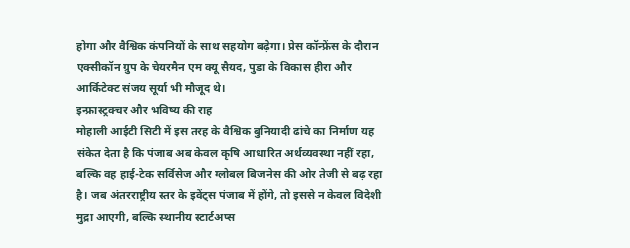होगा और वैश्विक कंपनियों के साथ सहयोग बढ़ेगा। प्रेस कॉन्फ्रेंस के दौरान एक्सीकॉन ग्रुप के चेयरमैन एम क्यू सैयद, पुडा के विकास हीरा और आर्किटेक्ट संजय सूर्या भी मौजूद थे।
इन्फ्रास्ट्रक्चर और भविष्य की राह
मोहाली आईटी सिटी में इस तरह के वैश्विक बुनियादी ढांचे का निर्माण यह संकेत देता है कि पंजाब अब केवल कृषि आधारित अर्थव्यवस्था नहीं रहा, बल्कि वह हाई-टेक सर्विसेज और ग्लोबल बिजनेस की ओर तेजी से बढ़ रहा है। जब अंतरराष्ट्रीय स्तर के इवेंट्स पंजाब में होंगे, तो इससे न केवल विदेशी मुद्रा आएगी, बल्कि स्थानीय स्टार्टअप्स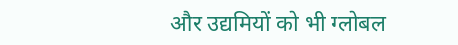और उद्यमियों को भी ग्लोबल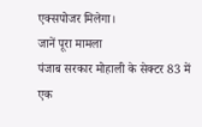एक्सपोजर मिलेगा।
जानें पूरा मामला
पंजाब सरकार मोहाली के सेक्टर 83 में एक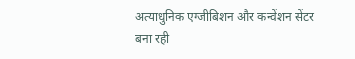अत्याधुनिक एग्जीबिशन और कन्वेंशन सेंटर बना रही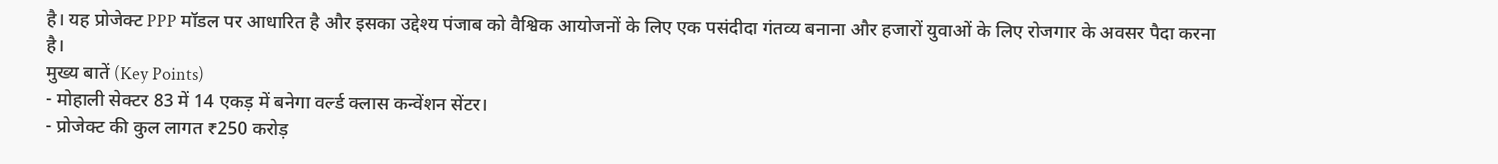है। यह प्रोजेक्ट PPP मॉडल पर आधारित है और इसका उद्देश्य पंजाब को वैश्विक आयोजनों के लिए एक पसंदीदा गंतव्य बनाना और हजारों युवाओं के लिए रोजगार के अवसर पैदा करना है।
मुख्य बातें (Key Points)
- मोहाली सेक्टर 83 में 14 एकड़ में बनेगा वर्ल्ड क्लास कन्वेंशन सेंटर।
- प्रोजेक्ट की कुल लागत ₹250 करोड़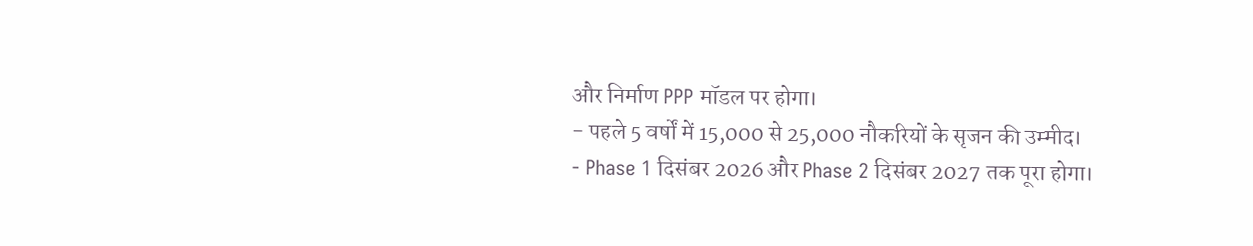और निर्माण PPP मॉडल पर होगा।
- पहले 5 वर्षों में 15,000 से 25,000 नौकरियों के सृजन की उम्मीद।
- Phase 1 दिसंबर 2026 और Phase 2 दिसंबर 2027 तक पूरा होगा।